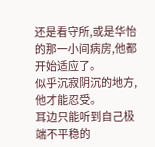还是看守所,或是华怡的那一小间病房,他都开始适应了。
似乎沉寂阴沉的地方,他才能忍受。
耳边只能听到自己极端不平稳的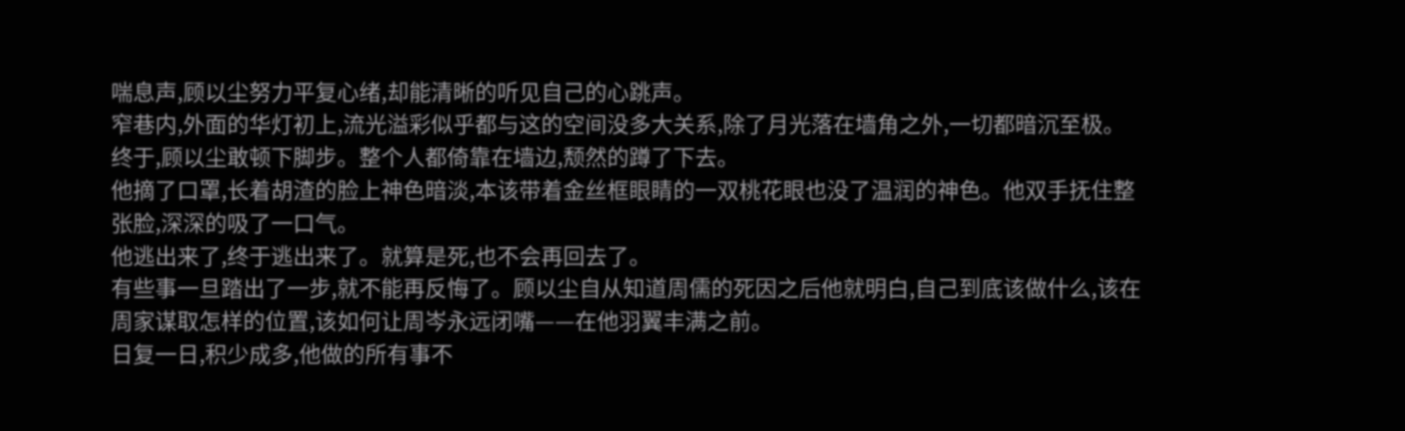喘息声,顾以尘努力平复心绪,却能清晰的听见自己的心跳声。
窄巷内,外面的华灯初上,流光溢彩似乎都与这的空间没多大关系,除了月光落在墙角之外,一切都暗沉至极。
终于,顾以尘敢顿下脚步。整个人都倚靠在墙边,颓然的蹲了下去。
他摘了口罩,长着胡渣的脸上神色暗淡,本该带着金丝框眼睛的一双桃花眼也没了温润的神色。他双手抚住整张脸,深深的吸了一口气。
他逃出来了,终于逃出来了。就算是死,也不会再回去了。
有些事一旦踏出了一步,就不能再反悔了。顾以尘自从知道周儒的死因之后他就明白,自己到底该做什么,该在周家谋取怎样的位置,该如何让周岑永远闭嘴——在他羽翼丰满之前。
日复一日,积少成多,他做的所有事不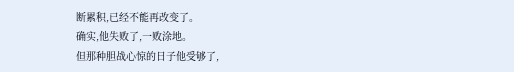断累积,已经不能再改变了。
确实,他失败了,一败涂地。
但那种胆战心惊的日子他受够了,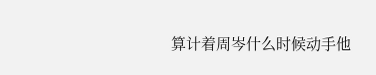算计着周岑什么时候动手他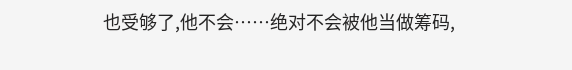也受够了,他不会……绝对不会被他当做筹码,